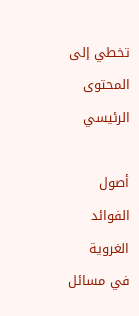تخطي إلى المحتوى الرئيسي

أصول الفوائد الغروية في مسائل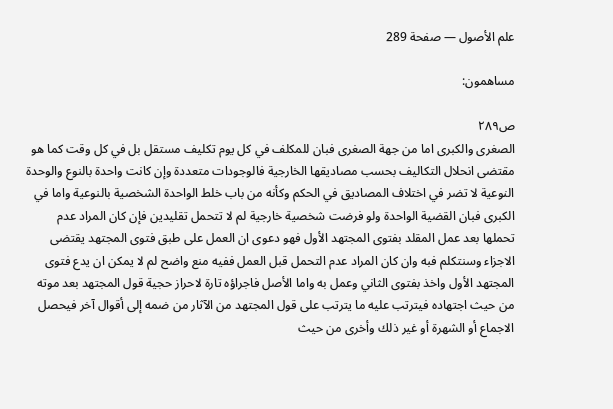علم الأصول — صفحة 289

مساهمون:

ص٢٨٩
الصغرى والكبرى اما من جهة الصغرى فبان للمكلف في كل يوم تكليف مستقل بل في كل وقت كما هو مقتضى انحلال التكاليف بحسب مصاديقها الخارجية فالوجودات متعددة وإن كانت واحدة بالنوع والوحدة النوعية لا تضر في اختلاف المصاديق في الحكم وكأنه من باب خلط الواحدة الشخصية بالنوعية واما في الكبرى فبان القضية الواحدة ولو فرضت شخصية خارجية لم لا تتحمل تقليدين فإن كان المراد عدم تحملها بعد عمل المقلد بفتوى المجتهد الأول فهو دعوى ان العمل على طبق فتوى المجتهد يقتضى الاجزاء وسنتكلم فبه وان كان المراد عدم التحمل قبل العمل ففيه منع واضح لم لا يمكن ان يدع فتوى المجتهد الأول واخذ بفتوى الثاني وعمل به واما الأصل فاجراؤه تارة لاحراز حجية قول المجتهد بعد موته من حيث اجتهاده فيترتب عليه ما يترتب على قول المجتهد من الآثار من ضمه إلى أقوال آخر فيحصل الاجماع أو الشهرة أو غير ذلك وأخرى من حيث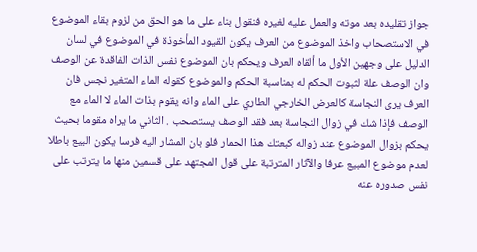جواز تقليده بعد موته والعمل عليه لغيره فنقول بناء على ما هو الحق من لزوم بقاء الموضوع في الاستصحاب واخذ الموضوع من العرف يكون القيود المأخوذة في الموضوع في لسان الدليل على وجهين الأول ما ألقاه العرف ويحكم بان الموضوع نفس الذات الفاقدة عن الوصف وان الوصف علة لثبوت الحكم له بمناسبة الحكم والموضوع كقوله الماء المتغير نجس فان العرف يرى النجاسة كالعرض الخارجي الطاري على الماء وانه يقوم بذات الماء لا الماء مع الوصف فإذا شك في زوال النجاسة بعد فقد الوصف يستصحب . الثاني ما يراه مقوما بحيث يحكم بزوال الموضوع عند زواله كبعتك هذا الحمار فلو بان المشار اليه فرسا يكون البيع باطلا لعدم موضوع المبيع عرفا والآثار المترتبة على قول المجتهد على قسمين منها ما يترتب على نفس صدوره عنه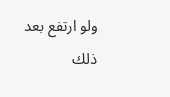ولو ارتفع بعد ذلك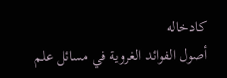كادخاله
أصول الفوائد الغروية في مسائل علم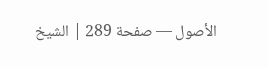الأصول — صفحة 289 | الشيخ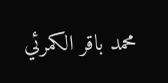محمد باقر الكمرئي